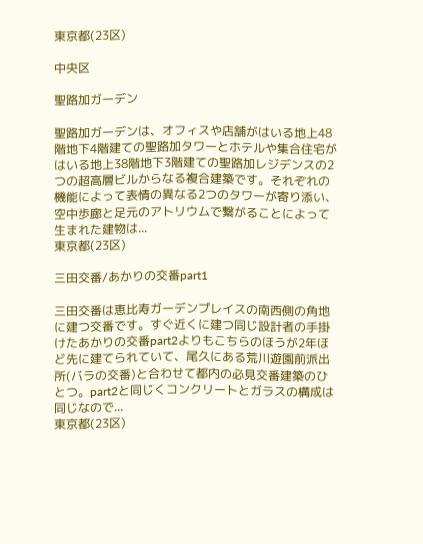東京都(23区)

中央区

聖路加ガーデン

聖路加ガーデンは、オフィスや店舗がはいる地上48階地下4階建ての聖路加タワーとホテルや集合住宅がはいる地上38階地下3階建ての聖路加レジデンスの2つの超高層ビルからなる複合建築です。それぞれの機能によって表情の異なる2つのタワーが寄り添い、空中歩廊と足元のアトリウムで繋がることによって生まれた建物は...
東京都(23区)

三田交番/あかりの交番part1

三田交番は恵比寿ガーデンプレイスの南西側の角地に建つ交番です。すぐ近くに建つ同じ設計者の手掛けたあかりの交番part2よりもこちらのほうが2年ほど先に建てられていて、尾久にある荒川遊園前派出所(バラの交番)と合わせて都内の必見交番建築のひとつ。part2と同じくコンクリートとガラスの構成は同じなので...
東京都(23区)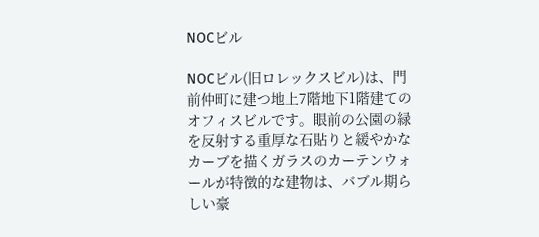NOCビル

NOCビル(旧ロレックスビル)は、門前仲町に建つ地上7階地下1階建てのオフィスビルです。眼前の公園の緑を反射する重厚な石貼りと緩やかなカーブを描くガラスのカーテンウォールが特徴的な建物は、バブル期らしい豪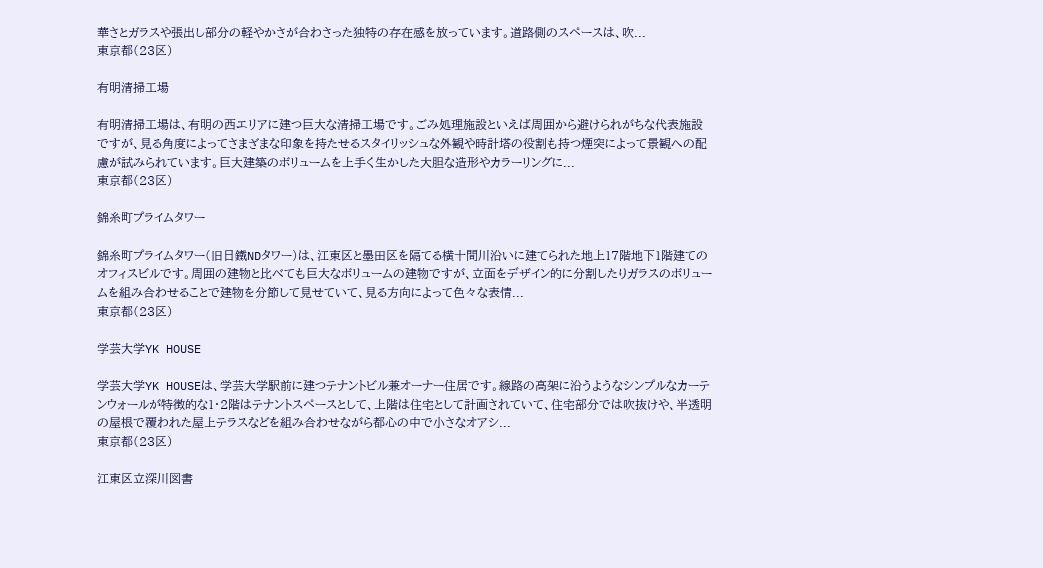華さとガラスや張出し部分の軽やかさが合わさった独特の存在感を放っています。道路側のスペースは、吹...
東京都(23区)

有明清掃工場

有明清掃工場は、有明の西エリアに建つ巨大な清掃工場です。ごみ処理施設といえば周囲から避けられがちな代表施設ですが、見る角度によってさまざまな印象を持たせるスタイリッシュな外観や時計塔の役割も持つ煙突によって景観への配慮が試みられています。巨大建築のボリュームを上手く生かした大胆な造形やカラーリングに...
東京都(23区)

錦糸町プライムタワー

錦糸町プライムタワー(旧日鐵NDタワー)は、江東区と墨田区を隔てる横十間川沿いに建てられた地上17階地下1階建てのオフィスビルです。周囲の建物と比べても巨大なボリュームの建物ですが、立面をデザイン的に分割したりガラスのボリュームを組み合わせることで建物を分節して見せていて、見る方向によって色々な表情...
東京都(23区)

学芸大学YK HOUSE

学芸大学YK HOUSEは、学芸大学駅前に建つテナントビル兼オーナー住居です。線路の高架に沿うようなシンプルなカーテンウォールが特徴的な1・2階はテナントスペースとして、上階は住宅として計画されていて、住宅部分では吹抜けや、半透明の屋根で覆われた屋上テラスなどを組み合わせながら都心の中で小さなオアシ...
東京都(23区)

江東区立深川図書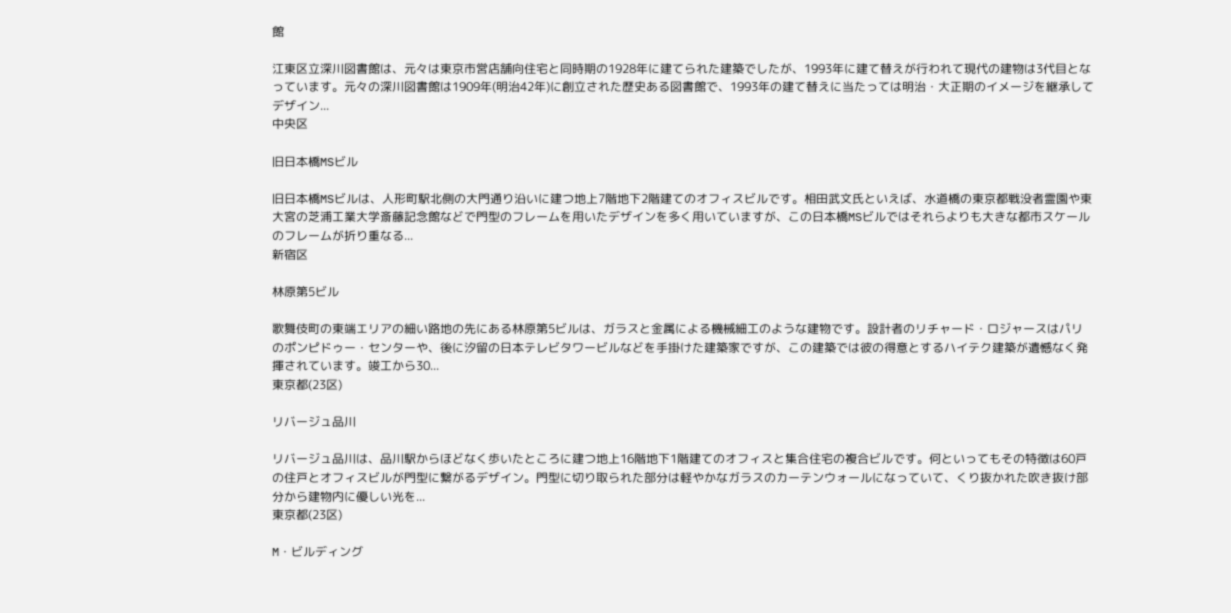館

江東区立深川図書館は、元々は東京市営店舗向住宅と同時期の1928年に建てられた建築でしたが、1993年に建て替えが行われて現代の建物は3代目となっています。元々の深川図書館は1909年(明治42年)に創立された歴史ある図書館で、1993年の建て替えに当たっては明治・大正期のイメージを継承してデザイン...
中央区

旧日本橋MSビル

旧日本橋MSビルは、人形町駅北側の大門通り沿いに建つ地上7階地下2階建てのオフィスビルです。相田武文氏といえば、水道橋の東京都戦没者霊園や東大宮の芝浦工業大学斎藤記念館などで門型のフレームを用いたデザインを多く用いていますが、この日本橋MSビルではそれらよりも大きな都市スケールのフレームが折り重なる...
新宿区

林原第5ビル

歌舞伎町の東端エリアの細い路地の先にある林原第5ビルは、ガラスと金属による機械細工のような建物です。設計者のリチャード・ロジャースはパリのポンピドゥー・センターや、後に汐留の日本テレビタワービルなどを手掛けた建築家ですが、この建築では彼の得意とするハイテク建築が遺憾なく発揮されています。竣工から30...
東京都(23区)

リバージュ品川

リバージュ品川は、品川駅からほどなく歩いたところに建つ地上16階地下1階建てのオフィスと集合住宅の複合ビルです。何といってもその特徴は60戸の住戸とオフィスビルが門型に繋がるデザイン。門型に切り取られた部分は軽やかなガラスのカーテンウォールになっていて、くり抜かれた吹き抜け部分から建物内に優しい光を...
東京都(23区)

M・ビルディング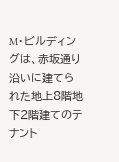M・ビルディングは、赤坂通り沿いに建てられた地上8階地下2階建てのテナント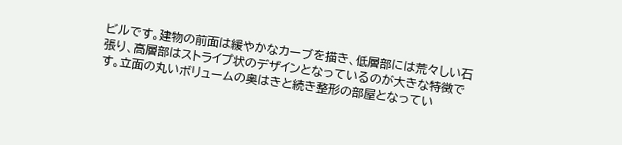ビルです。建物の前面は緩やかなカーブを描き、低層部には荒々しい石張り、高層部はストライプ状のデザインとなっているのが大きな特徴です。立面の丸いボリュームの奥はきと続き整形の部屋となってい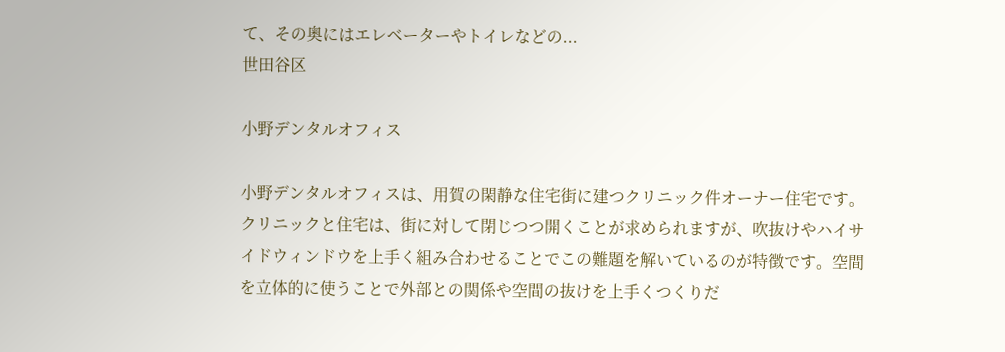て、その奥にはエレベーターやトイレなどの...
世田谷区

小野デンタルオフィス

小野デンタルオフィスは、用賀の閑静な住宅街に建つクリニック件オーナー住宅です。クリニックと住宅は、街に対して閉じつつ開くことが求められますが、吹抜けやハイサイドウィンドウを上手く組み合わせることでこの難題を解いているのが特徴です。空間を立体的に使うことで外部との関係や空間の抜けを上手くつくりだ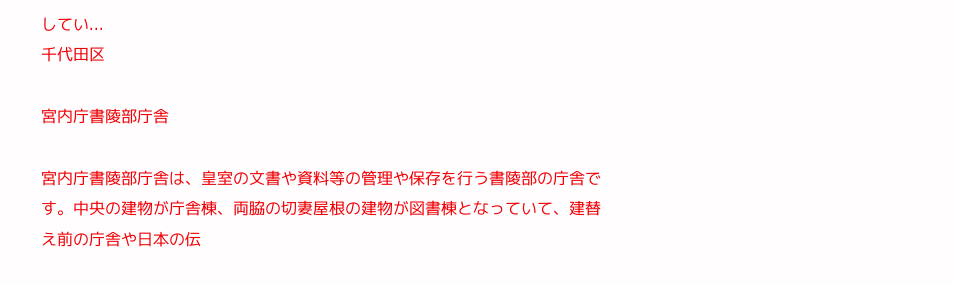してい...
千代田区

宮内庁書陵部庁舎

宮内庁書陵部庁舎は、皇室の文書や資料等の管理や保存を行う書陵部の庁舎です。中央の建物が庁舎棟、両脇の切妻屋根の建物が図書棟となっていて、建替え前の庁舎や日本の伝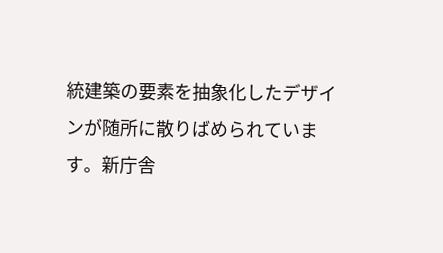統建築の要素を抽象化したデザインが随所に散りばめられています。新庁舎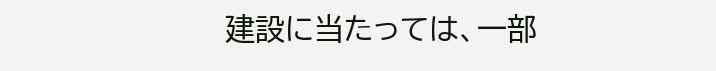建設に当たっては、一部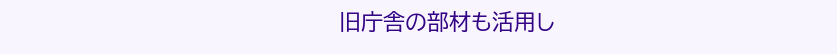旧庁舎の部材も活用し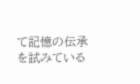て記憶の伝承を試みている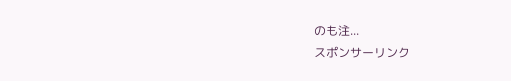のも注...
スポンサーリンク